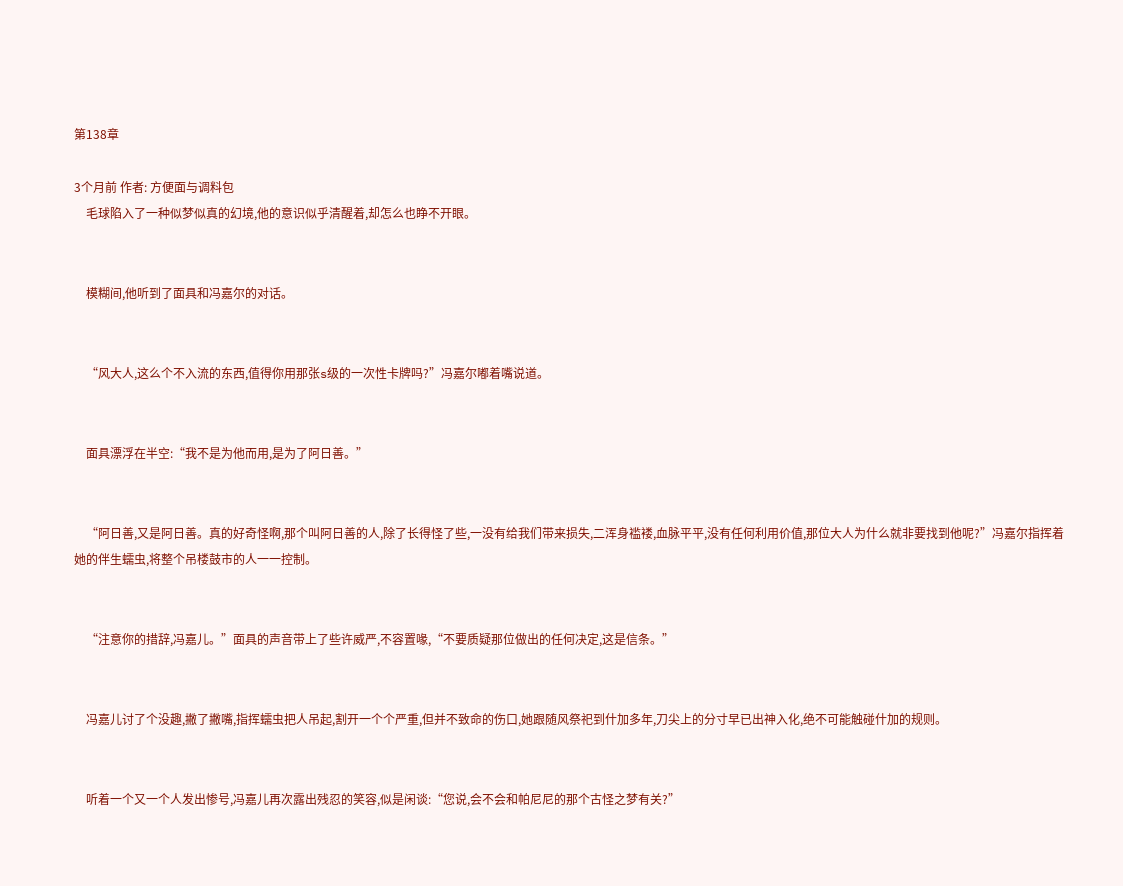第138章

3个月前 作者: 方便面与调料包
    毛球陷入了一种似梦似真的幻境,他的意识似乎清醒着,却怎么也睁不开眼。


    模糊间,他听到了面具和冯嘉尔的对话。


    “风大人,这么个不入流的东西,值得你用那张s级的一次性卡牌吗?”冯嘉尔嘟着嘴说道。


    面具漂浮在半空:“我不是为他而用,是为了阿日善。”


    “阿日善,又是阿日善。真的好奇怪啊,那个叫阿日善的人,除了长得怪了些,一没有给我们带来损失,二浑身褴褛,血脉平平,没有任何利用价值,那位大人为什么就非要找到他呢?”冯嘉尔指挥着她的伴生蠕虫,将整个吊楼鼓市的人一一控制。


    “注意你的措辞,冯嘉儿。”面具的声音带上了些许威严,不容置喙,“不要质疑那位做出的任何决定,这是信条。”


    冯嘉儿讨了个没趣,撇了撇嘴,指挥蠕虫把人吊起,割开一个个严重,但并不致命的伤口,她跟随风祭祀到什加多年,刀尖上的分寸早已出神入化,绝不可能触碰什加的规则。


    听着一个又一个人发出惨号,冯嘉儿再次露出残忍的笑容,似是闲谈:“您说,会不会和帕尼尼的那个古怪之梦有关?”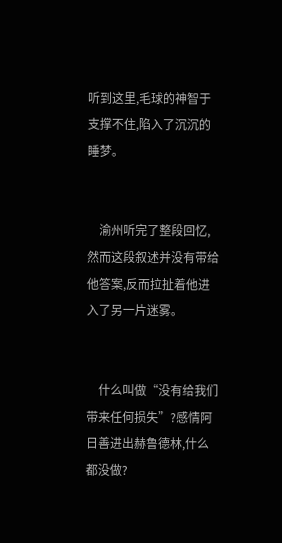听到这里,毛球的神智于支撑不住,陷入了沉沉的睡梦。


    渝州听完了整段回忆,然而这段叙述并没有带给他答案,反而拉扯着他进入了另一片迷雾。


    什么叫做“没有给我们带来任何损失”?感情阿日善进出赫鲁德林,什么都没做?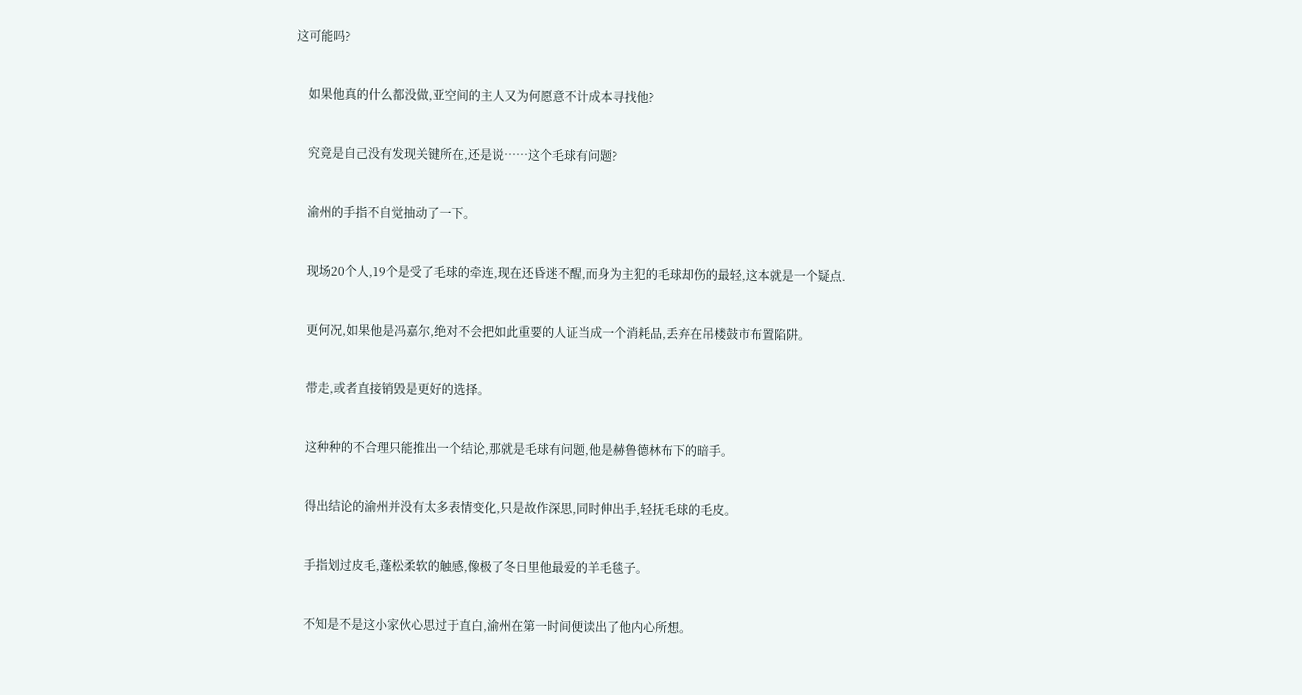这可能吗?


    如果他真的什么都没做,亚空间的主人又为何愿意不计成本寻找他?


    究竟是自己没有发现关键所在,还是说……这个毛球有问题?


    渝州的手指不自觉抽动了一下。


    现场20个人,19个是受了毛球的牵连,现在还昏迷不醒,而身为主犯的毛球却伤的最轻,这本就是一个疑点.


    更何况,如果他是冯嘉尔,绝对不会把如此重要的人证当成一个消耗品,丢弃在吊楼鼓市布置陷阱。


    带走,或者直接销毁是更好的选择。


    这种种的不合理只能推出一个结论,那就是毛球有问题,他是赫鲁德林布下的暗手。


    得出结论的渝州并没有太多表情变化,只是故作深思,同时伸出手,轻抚毛球的毛皮。


    手指划过皮毛,蓬松柔软的触感,像极了冬日里他最爱的羊毛毯子。


    不知是不是这小家伙心思过于直白,渝州在第一时间便读出了他内心所想。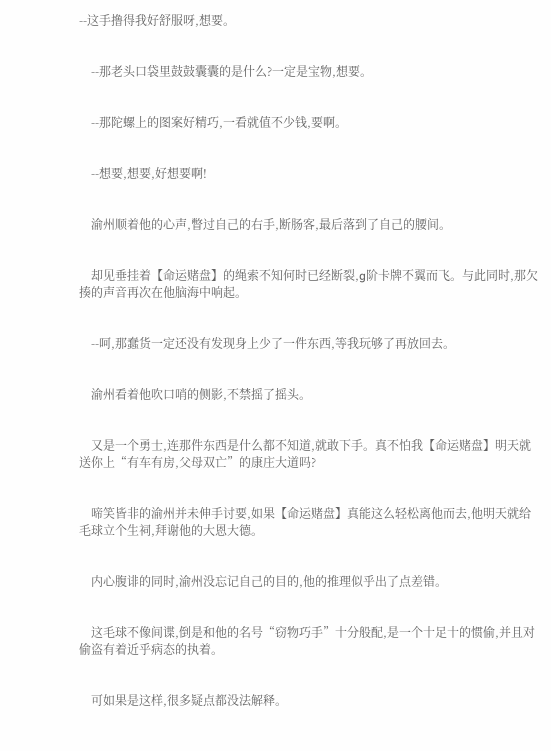--这手撸得我好舒服呀,想要。


    --那老头口袋里鼓鼓囊囊的是什么?一定是宝物,想要。


    --那陀螺上的图案好精巧,一看就值不少钱,要啊。


    --想要,想要,好想要啊!


    渝州顺着他的心声,瞥过自己的右手,断肠客,最后落到了自己的腰间。


    却见垂挂着【命运赌盘】的绳索不知何时已经断裂,g阶卡牌不翼而飞。与此同时,那欠揍的声音再次在他脑海中响起。


    --呵,那蠢货一定还没有发现身上少了一件东西,等我玩够了再放回去。


    渝州看着他吹口哨的侧影,不禁摇了摇头。


    又是一个勇士,连那件东西是什么都不知道,就敢下手。真不怕我【命运赌盘】明天就送你上“有车有房,父母双亡”的康庄大道吗?


    啼笑皆非的渝州并未伸手讨要,如果【命运赌盘】真能这么轻松离他而去,他明天就给毛球立个生祠,拜谢他的大恩大德。


    内心腹诽的同时,渝州没忘记自己的目的,他的推理似乎出了点差错。


    这毛球不像间谍,倒是和他的名号“窃物巧手”十分般配,是一个十足十的惯偷,并且对偷盗有着近乎病态的执着。


    可如果是这样,很多疑点都没法解释。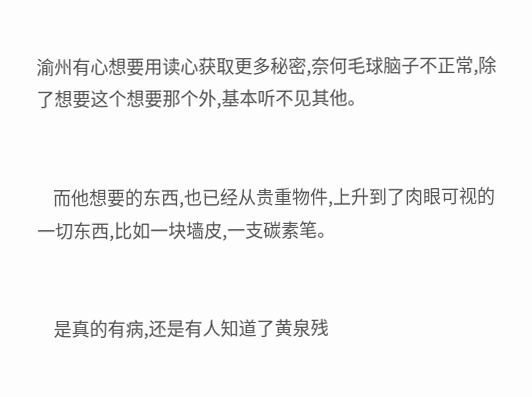渝州有心想要用读心获取更多秘密,奈何毛球脑子不正常,除了想要这个想要那个外,基本听不见其他。


    而他想要的东西,也已经从贵重物件,上升到了肉眼可视的一切东西,比如一块墙皮,一支碳素笔。


    是真的有病,还是有人知道了黄泉残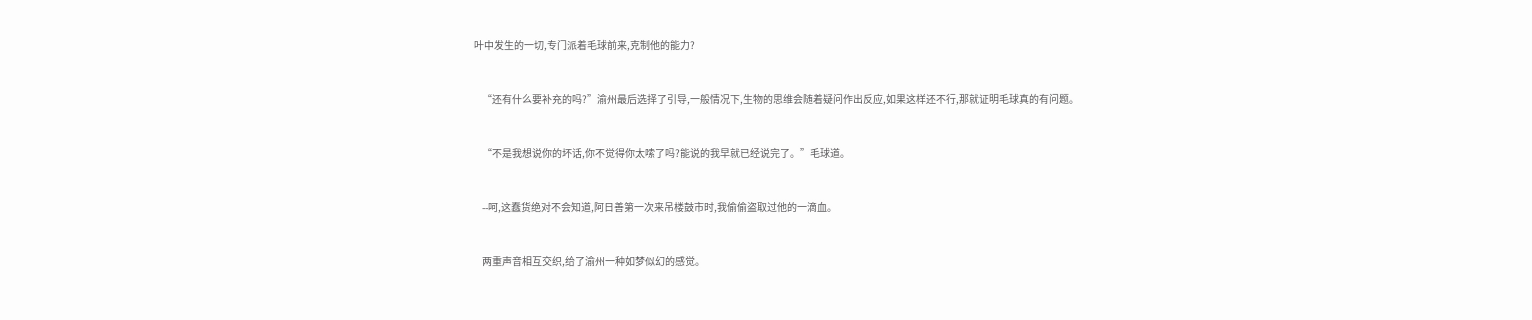叶中发生的一切,专门派着毛球前来,克制他的能力?


    “还有什么要补充的吗?”渝州最后选择了引导,一般情况下,生物的思维会随着疑问作出反应,如果这样还不行,那就证明毛球真的有问题。


    “不是我想说你的坏话,你不觉得你太嗦了吗?能说的我早就已经说完了。”毛球道。


    --呵,这蠢货绝对不会知道,阿日善第一次来吊楼鼓市时,我偷偷盗取过他的一滴血。


    两重声音相互交织,给了渝州一种如梦似幻的感觉。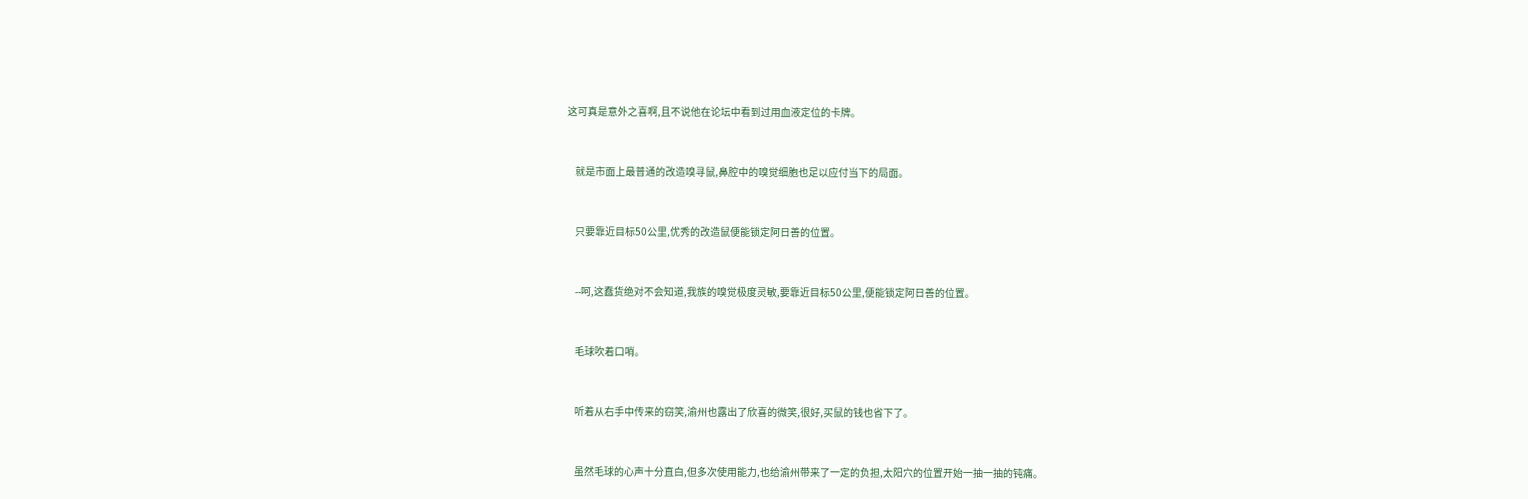这可真是意外之喜啊,且不说他在论坛中看到过用血液定位的卡牌。


    就是市面上最普通的改造嗅寻鼠,鼻腔中的嗅觉细胞也足以应付当下的局面。


    只要靠近目标50公里,优秀的改造鼠便能锁定阿日善的位置。


    --呵,这蠢货绝对不会知道,我族的嗅觉极度灵敏,要靠近目标50公里,便能锁定阿日善的位置。


    毛球吹着口哨。


    听着从右手中传来的窃笑,渝州也露出了欣喜的微笑,很好,买鼠的钱也省下了。


    虽然毛球的心声十分直白,但多次使用能力,也给渝州带来了一定的负担,太阳穴的位置开始一抽一抽的钝痛。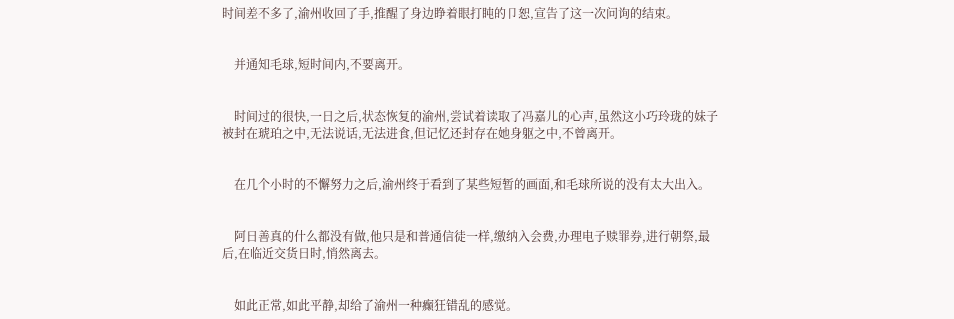时间差不多了,渝州收回了手,推醒了身边睁着眼打盹的卩恕,宣告了这一次问询的结束。


    并通知毛球,短时间内,不要离开。


    时间过的很快,一日之后,状态恢复的渝州,尝试着读取了冯嘉儿的心声,虽然这小巧玲珑的妹子被封在琥珀之中,无法说话,无法进食,但记忆还封存在她身躯之中,不曾离开。


    在几个小时的不懈努力之后,渝州终于看到了某些短暂的画面,和毛球所说的没有太大出入。


    阿日善真的什么都没有做,他只是和普通信徒一样,缴纳入会费,办理电子赎罪券,进行朝祭,最后,在临近交货日时,悄然离去。


    如此正常,如此平静,却给了渝州一种癫狂错乱的感觉。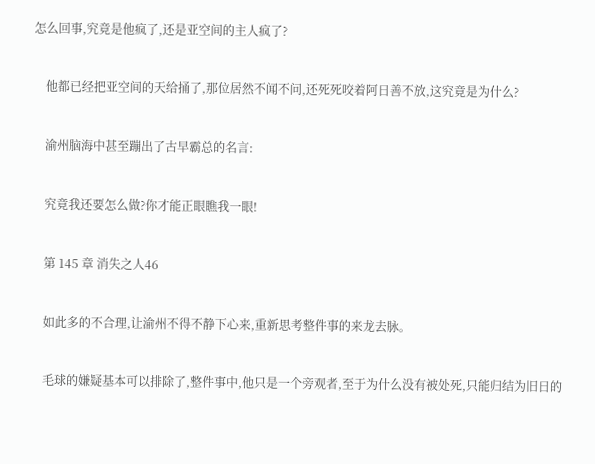怎么回事,究竟是他疯了,还是亚空间的主人疯了?


    他都已经把亚空间的天给捅了,那位居然不闻不问,还死死咬着阿日善不放,这究竟是为什么?


    渝州脑海中甚至蹦出了古早霸总的名言:


    究竟我还要怎么做?你才能正眼瞧我一眼!


    第 145 章 消失之人46


    如此多的不合理,让渝州不得不静下心来,重新思考整件事的来龙去脉。


    毛球的嫌疑基本可以排除了,整件事中,他只是一个旁观者,至于为什么没有被处死,只能归结为旧日的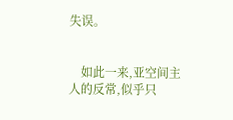失误。


    如此一来,亚空间主人的反常,似乎只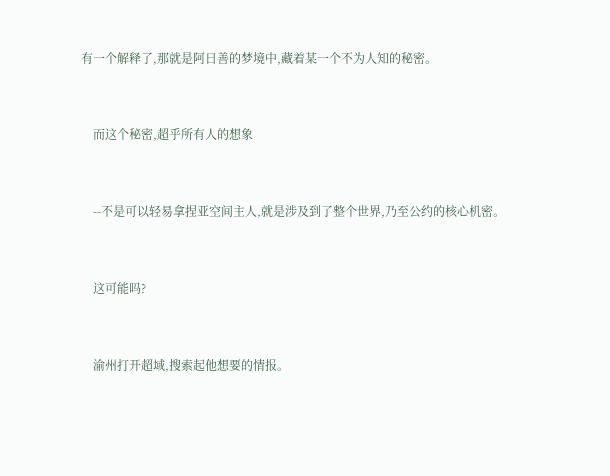有一个解释了,那就是阿日善的梦境中,藏着某一个不为人知的秘密。


    而这个秘密,超乎所有人的想象


    --不是可以轻易拿捏亚空间主人,就是涉及到了整个世界,乃至公约的核心机密。


    这可能吗?


    渝州打开超域,搜索起他想要的情报。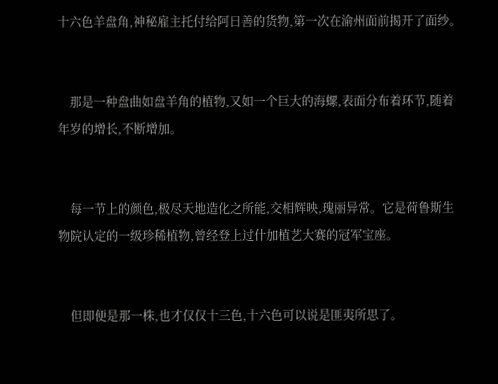十六色羊盘角,神秘雇主托付给阿日善的货物,第一次在渝州面前揭开了面纱。


    那是一种盘曲如盘羊角的植物,又如一个巨大的海螺,表面分布着环节,随着年岁的增长,不断增加。


    每一节上的颜色,极尽天地造化之所能,交相辉映,瑰丽异常。它是荷鲁斯生物院认定的一级珍稀植物,曾经登上过什加植艺大赛的冠军宝座。


    但即便是那一株,也才仅仅十三色,十六色可以说是匪夷所思了。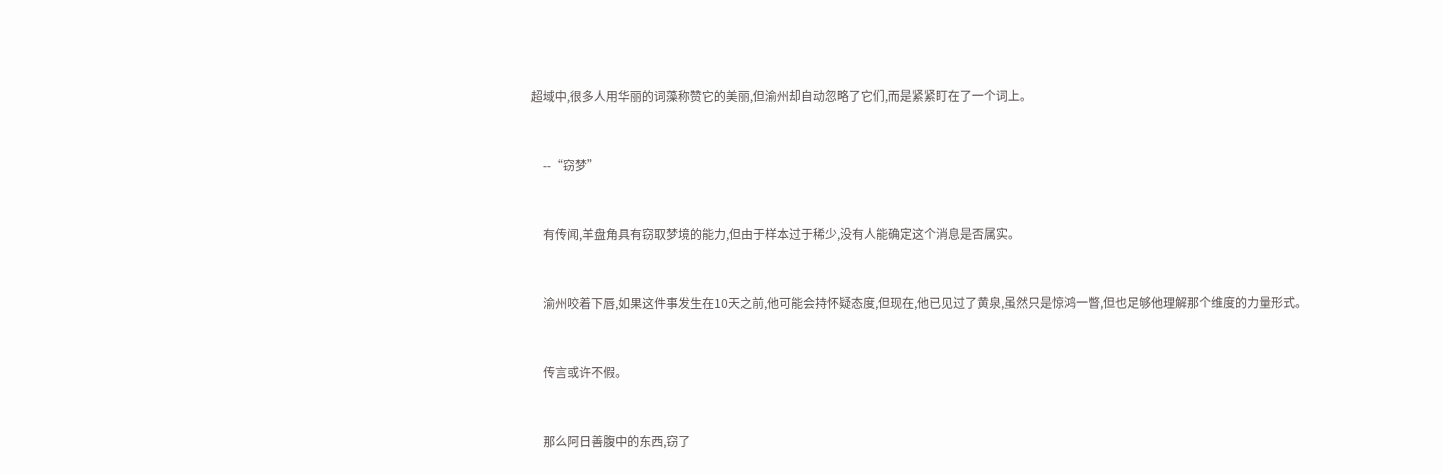超域中,很多人用华丽的词藻称赞它的美丽,但渝州却自动忽略了它们,而是紧紧盯在了一个词上。


    --“窃梦”


    有传闻,羊盘角具有窃取梦境的能力,但由于样本过于稀少,没有人能确定这个消息是否属实。


    渝州咬着下唇,如果这件事发生在10天之前,他可能会持怀疑态度,但现在,他已见过了黄泉,虽然只是惊鸿一瞥,但也足够他理解那个维度的力量形式。


    传言或许不假。


    那么阿日善腹中的东西,窃了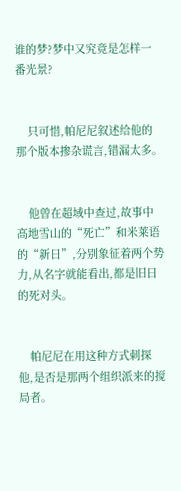谁的梦?梦中又究竟是怎样一番光景?


    只可惜,帕尼尼叙述给他的那个版本掺杂谎言,错漏太多。


    他曾在超域中查过,故事中高地雪山的“死亡”和米莱语的“新日”,分别象征着两个势力,从名字就能看出,都是旧日的死对头。


    帕尼尼在用这种方式刺探他,是否是那两个组织派来的搅局者。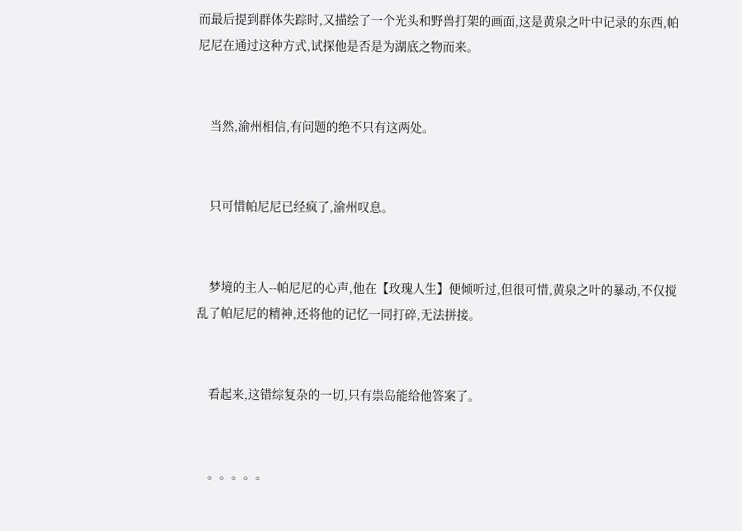而最后提到群体失踪时,又描绘了一个光头和野兽打架的画面,这是黄泉之叶中记录的东西,帕尼尼在通过这种方式,试探他是否是为湖底之物而来。


    当然,渝州相信,有问题的绝不只有这两处。


    只可惜帕尼尼已经疯了,渝州叹息。


    梦境的主人--帕尼尼的心声,他在【玫瑰人生】便倾听过,但很可惜,黄泉之叶的暴动,不仅搅乱了帕尼尼的精神,还将他的记忆一同打碎,无法拼接。


    看起来,这错综复杂的一切,只有祟岛能给他答案了。


    。。。。。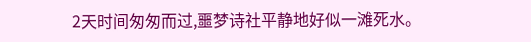2天时间匆匆而过,噩梦诗社平静地好似一滩死水。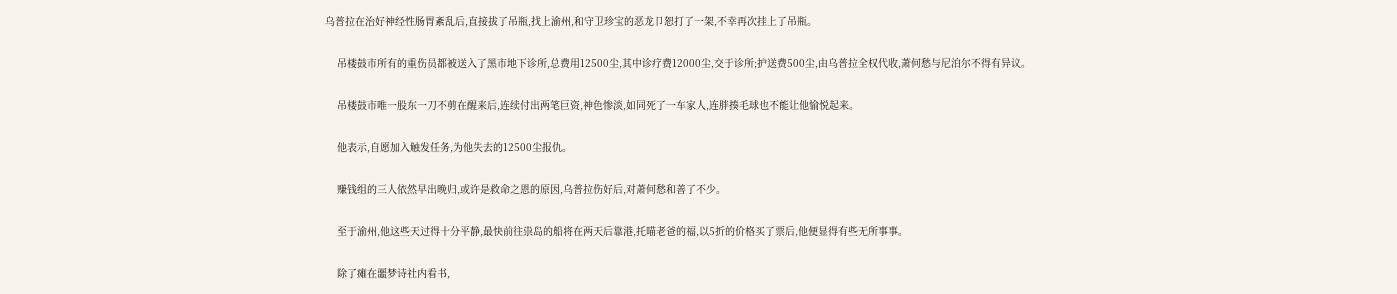乌普拉在治好神经性肠胃紊乱后,直接拔了吊瓶,找上渝州,和守卫珍宝的恶龙卩恕打了一架,不幸再次挂上了吊瓶。


    吊楼鼓市所有的重伤员都被送入了黑市地下诊所,总费用12500尘,其中诊疗费12000尘,交于诊所;护送费500尘,由乌普拉全权代收,萧何愁与尼泊尔不得有异议。


    吊楼鼓市唯一股东一刀不剪在醒来后,连续付出两笔巨资,神色惨淡,如同死了一车家人,连胖揍毛球也不能让他愉悦起来。


    他表示,自愿加入触发任务,为他失去的12500尘报仇。


    赚钱组的三人依然早出晚归,或许是救命之恩的原因,乌普拉伤好后,对萧何愁和善了不少。


    至于渝州,他这些天过得十分平静,最快前往祟岛的船将在两天后靠港,托喵老爸的福,以5折的价格买了票后,他便显得有些无所事事。


    除了瘫在噩梦诗社内看书,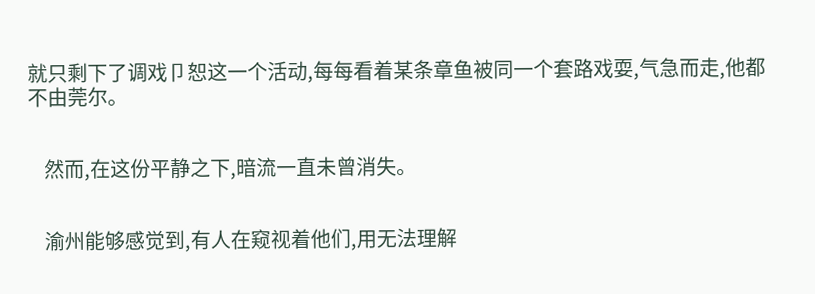就只剩下了调戏卩恕这一个活动,每每看着某条章鱼被同一个套路戏耍,气急而走,他都不由莞尔。


    然而,在这份平静之下,暗流一直未曾消失。


    渝州能够感觉到,有人在窥视着他们,用无法理解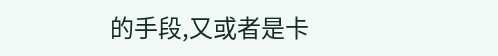的手段,又或者是卡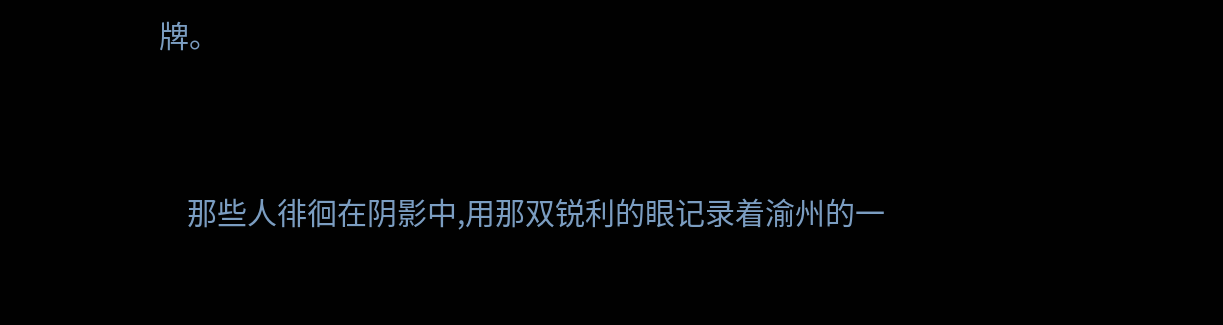牌。


    那些人徘徊在阴影中,用那双锐利的眼记录着渝州的一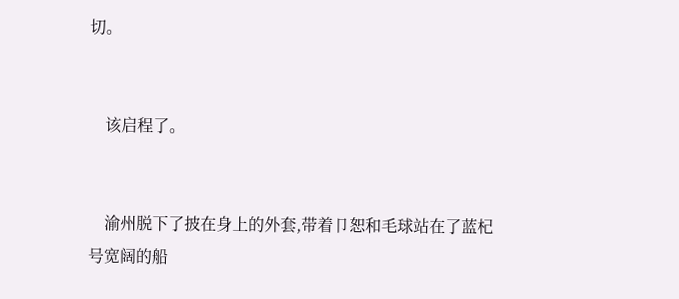切。


    该启程了。


    渝州脱下了披在身上的外套,带着卩恕和毛球站在了蓝杞号宽阔的船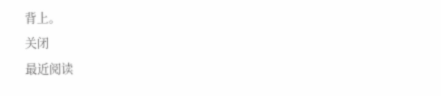背上。
关闭
最近阅读